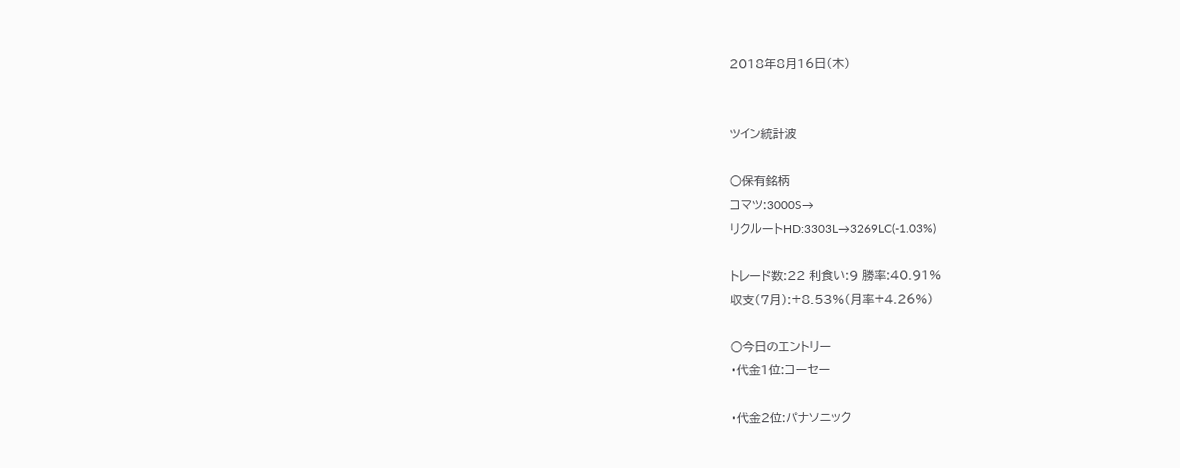2018年8月16日(木)


ツイン統計波

○保有銘柄
コマツ:3000S→
リクルートHD:3303L→3269LC(-1.03%)

トレード数:22 利食い:9 勝率:40.91%
収支(7月):+8.53%(月率+4.26%)

○今日のエントリー
・代金1位:コーセー

・代金2位:パナソニック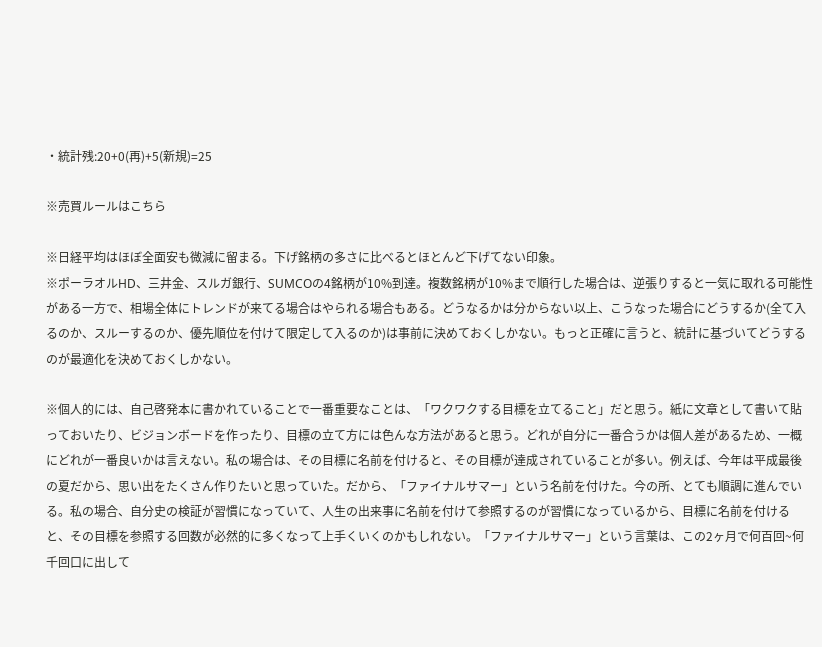・統計残:20+0(再)+5(新規)=25

※売買ルールはこちら

※日経平均はほぼ全面安も微減に留まる。下げ銘柄の多さに比べるとほとんど下げてない印象。
※ポーラオルHD、三井金、スルガ銀行、SUMCOの4銘柄が10%到達。複数銘柄が10%まで順行した場合は、逆張りすると一気に取れる可能性がある一方で、相場全体にトレンドが来てる場合はやられる場合もある。どうなるかは分からない以上、こうなった場合にどうするか(全て入るのか、スルーするのか、優先順位を付けて限定して入るのか)は事前に決めておくしかない。もっと正確に言うと、統計に基づいてどうするのが最適化を決めておくしかない。

※個人的には、自己啓発本に書かれていることで一番重要なことは、「ワクワクする目標を立てること」だと思う。紙に文章として書いて貼っておいたり、ビジョンボードを作ったり、目標の立て方には色んな方法があると思う。どれが自分に一番合うかは個人差があるため、一概にどれが一番良いかは言えない。私の場合は、その目標に名前を付けると、その目標が達成されていることが多い。例えば、今年は平成最後の夏だから、思い出をたくさん作りたいと思っていた。だから、「ファイナルサマー」という名前を付けた。今の所、とても順調に進んでいる。私の場合、自分史の検証が習慣になっていて、人生の出来事に名前を付けて参照するのが習慣になっているから、目標に名前を付けると、その目標を参照する回数が必然的に多くなって上手くいくのかもしれない。「ファイナルサマー」という言葉は、この2ヶ月で何百回~何千回口に出して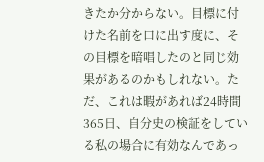きたか分からない。目標に付けた名前を口に出す度に、その目標を暗唱したのと同じ効果があるのかもしれない。ただ、これは暇があれば24時間365日、自分史の検証をしている私の場合に有効なんであっ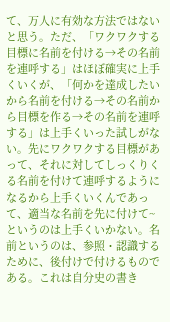て、万人に有効な方法ではないと思う。ただ、「ワクワクする目標に名前を付ける→その名前を連呼する」はほぼ確実に上手くいくが、「何かを達成したいから名前を付ける→その名前から目標を作る→その名前を連呼する」は上手くいった試しがない。先にワクワクする目標があって、それに対してしっくりくる名前を付けて連呼するようになるから上手くいくんであって、適当な名前を先に付けて~というのは上手くいかない。名前というのは、参照・認識するために、後付けで付けるものである。これは自分史の書き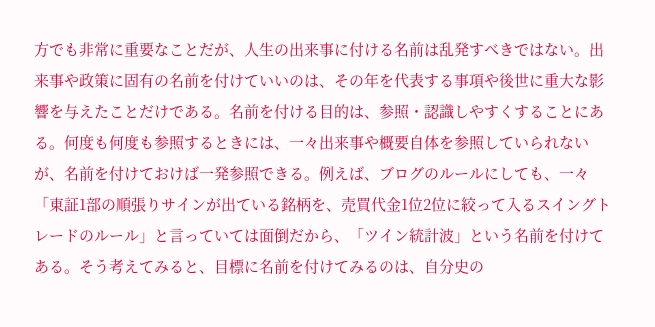方でも非常に重要なことだが、人生の出来事に付ける名前は乱発すべきではない。出来事や政策に固有の名前を付けていいのは、その年を代表する事項や後世に重大な影響を与えたことだけである。名前を付ける目的は、参照・認識しやすくすることにある。何度も何度も参照するときには、一々出来事や概要自体を参照していられないが、名前を付けておけば一発参照できる。例えば、ブログのルールにしても、一々「東証1部の順張りサインが出ている銘柄を、売買代金1位2位に絞って入るスイングトレードのルール」と言っていては面倒だから、「ツイン統計波」という名前を付けてある。そう考えてみると、目標に名前を付けてみるのは、自分史の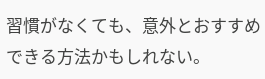習慣がなくても、意外とおすすめできる方法かもしれない。